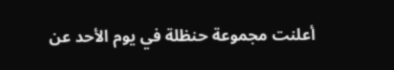أعلنت مجموعة حنظلة في يوم الأحد عن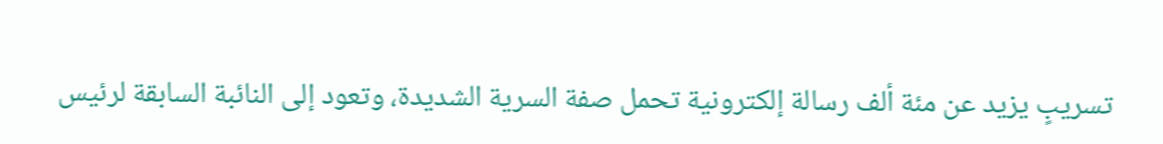تسريبٍ يزيد عن مئة ألف رسالة إلكترونية تحمل صفة السرية الشديدة، وتعود إلى النائبة السابقة لرئيس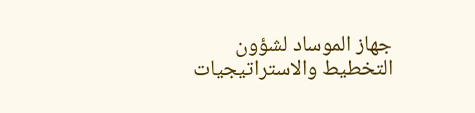جهاز الموساد لشؤون التخطيط والاستراتيجيات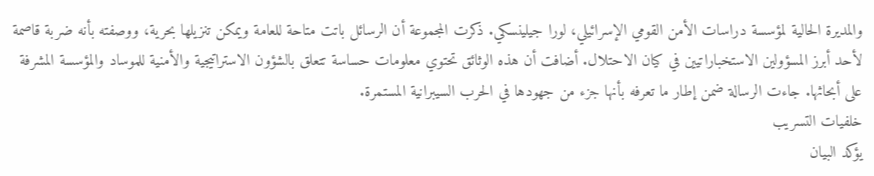والمديرة الحالية لمؤسسة دراسات الأمن القومي الإسرائيلي، لورا جيلينسكي. ذكرت المجموعة أن الرسائل باتت متاحة للعامة ويمكن تنزيلها بحرية، ووصفته بأنه ضربة قاصمة لأحد أبرز المسؤولين الاستخباراتيين في كيان الاحتلال. أضافت أن هذه الوثائق تحتوي معلومات حساسة تتعلق بالشؤون الاستراتيجية والأمنية للموساد والمؤسسة المشرفة على أبحاثها. جاءت الرسالة ضمن إطار ما تعرفه بأنها جزء من جهودها في الحرب السيبرانية المستمرة.
خلفيات التسريب
يؤكد البيان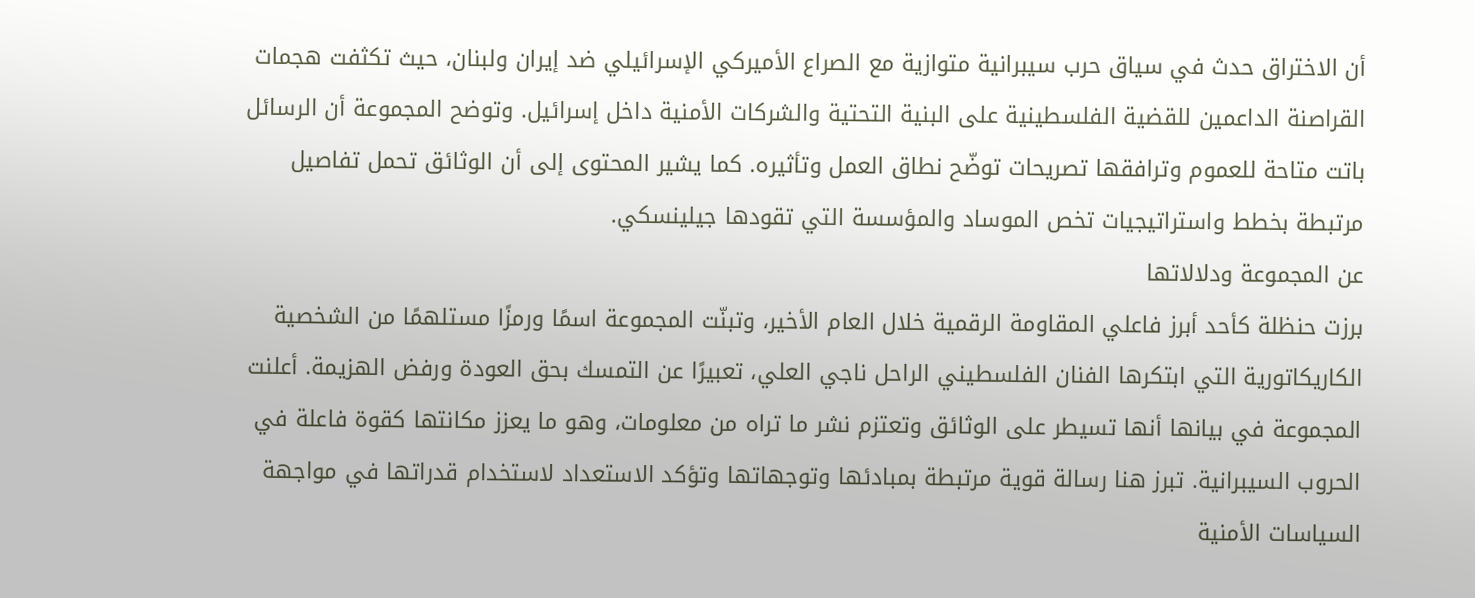أن الاختراق حدث في سياق حرب سيبرانية متوازية مع الصراع الأميركي الإسرائيلي ضد إيران ولبنان، حيث تكثفت هجمات القراصنة الداعمين للقضية الفلسطينية على البنية التحتية والشركات الأمنية داخل إسرائيل. وتوضح المجموعة أن الرسائل باتت متاحة للعموم وترافقها تصريحات توضّح نطاق العمل وتأثيره. كما يشير المحتوى إلى أن الوثائق تحمل تفاصيل مرتبطة بخطط واستراتيجيات تخص الموساد والمؤسسة التي تقودها جيلينسكي.
عن المجموعة ودلالاتها
برزت حنظلة كأحد أبرز فاعلي المقاومة الرقمية خلال العام الأخير، وتبنّت المجموعة اسمًا ورمزًا مستلهمًا من الشخصية الكاريكاتورية التي ابتكرها الفنان الفلسطيني الراحل ناجي العلي، تعبيرًا عن التمسك بحق العودة ورفض الهزيمة. أعلنت المجموعة في بيانها أنها تسيطر على الوثائق وتعتزم نشر ما تراه من معلومات، وهو ما يعزز مكانتها كقوة فاعلة في الحروب السيبرانية. تبرز هنا رسالة قوية مرتبطة بمبادئها وتوجهاتها وتؤكد الاستعداد لاستخدام قدراتها في مواجهة السياسات الأمنية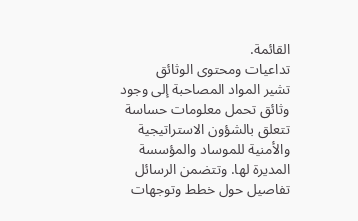القائمة.
تداعيات ومحتوى الوثائق
تشير المواد المصاحبة إلى وجود وثائق تحمل معلومات حساسة تتعلق بالشؤون الاستراتيجية والأمنية للموساد والمؤسسة المديرة لها. وتتضمن الرسائل تفاصيل حول خطط وتوجهات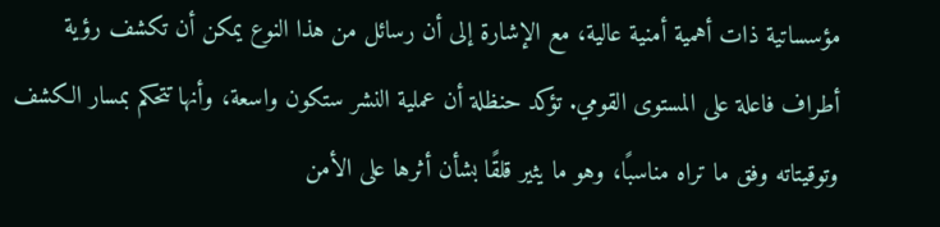مؤسساتية ذات أهمية أمنية عالية، مع الإشارة إلى أن رسائل من هذا النوع يمكن أن تكشف رؤية أطراف فاعلة على المستوى القومي. تؤكد حنظلة أن عملية النشر ستكون واسعة، وأنها تتحكم بمسار الكشف وتوقيتاته وفق ما تراه مناسبًا، وهو ما يثير قلقًا بشأن أثرها على الأمن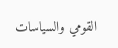القومي والسياسات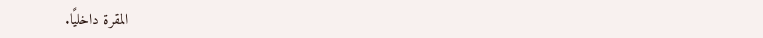المقرة داخليًا.